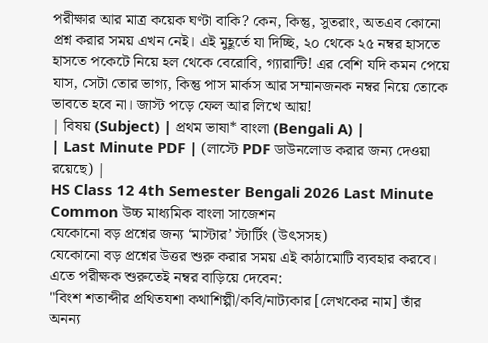পরীক্ষার আর মাত্র কয়েক ঘণ্টা বাকি? কেন, কিন্তু, সুতরাং, অতএব কোনো প্রশ্ন করার সময় এখন নেই। এই মুহূর্তে যা দিচ্ছি, ২০ থেকে ২৫ নম্বর হাসতে হাসতে পকেটে নিয়ে হল থেকে বেরোবি, গ্যারান্টি! এর বেশি যদি কমন পেয়ে যাস, সেটা তোর ভাগ্য, কিন্তু পাস মার্কস আর সম্মানজনক নম্বর নিয়ে তোকে ভাবতে হবে না। জাস্ট পড়ে ফেল আর লিখে আয়!
| বিষয় (Subject) | প্রথম ভাষা* বাংলা (Bengali A) |
| Last Minute PDF | (লাস্টে PDF ডাউনলোড করার জন্য দেওয়া রয়েছে) |
HS Class 12 4th Semester Bengali 2026 Last Minute Common উচ্চ মাধ্যমিক বাংলা সাজেশন
যেকোনো বড় প্রশ্নের জন্য ‘মাস্টার’ স্টার্টিং (উৎসসহ)
যেকোনো বড় প্রশ্নের উত্তর শুরু করার সময় এই কাঠামোটি ব্যবহার করবে। এতে পরীক্ষক শুরুতেই নম্বর বাড়িয়ে দেবেন:
"বিংশ শতাব্দীর প্রথিতযশা কথাশিল্পী/কবি/নাট্যকার [লেখকের নাম] তাঁর অনন্য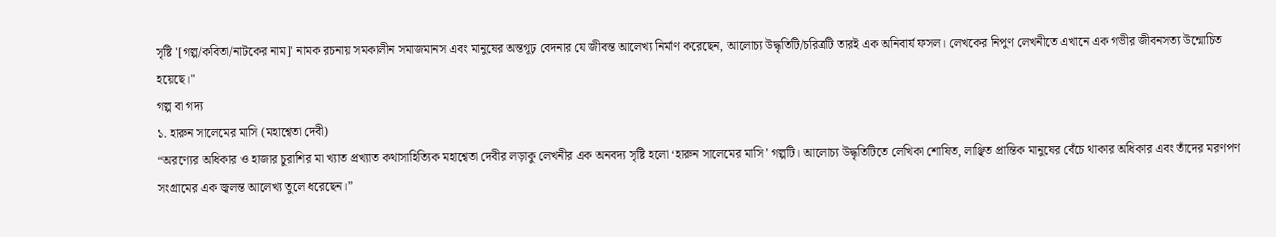সৃষ্টি '[গল্প/কবিতা/নাটকের নাম]' নামক রচনায় সমকালীন সমাজমানস এবং মানুষের অন্তগূঢ় বেদনার যে জীবন্ত আলেখ্য নির্মাণ করেছেন, আলোচ্য উদ্ধৃতিটি/চরিত্রটি তারই এক অনিবার্য ফসল। লেখকের নিপুণ লেখনীতে এখানে এক গভীর জীবনসত্য উন্মোচিত হয়েছে।"
গল্প বা গদ্য
১. হারুন সালেমের মাসি (মহাশ্বেতা দেবী)
“অরণ্যের অধিকার ও হাজার চুরাশির মা খ্যাত প্রখ্যাত কথাসাহিত্যিক মহাশ্বেতা দেবীর লড়াকু লেখনীর এক অনবদ্য সৃষ্টি হলো ‘হারুন সালেমের মাসি’ গল্পটি। আলোচ্য উদ্ধৃতিটিতে লেখিকা শোষিত, লাঞ্ছিত প্রান্তিক মানুষের বেঁচে থাকার অধিকার এবং তাঁদের মরণপণ সংগ্রামের এক জ্বলন্ত আলেখ্য তুলে ধরেছেন।”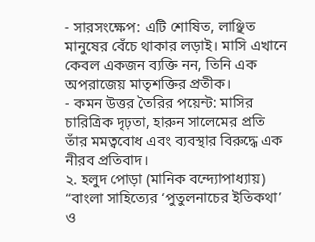- সারসংক্ষেপ: এটি শোষিত, লাঞ্ছিত মানুষের বেঁচে থাকার লড়াই। মাসি এখানে কেবল একজন ব্যক্তি নন, তিনি এক অপরাজেয় মাতৃশক্তির প্রতীক।
- কমন উত্তর তৈরির পয়েন্ট: মাসির চারিত্রিক দৃঢ়তা, হারুন সালেমের প্রতি তাঁর মমত্ববোধ এবং ব্যবস্থার বিরুদ্ধে এক নীরব প্রতিবাদ।
২. হলুদ পোড়া (মানিক বন্দ্যোপাধ্যায়)
“বাংলা সাহিত্যের ‘পুতুলনাচের ইতিকথা’ ও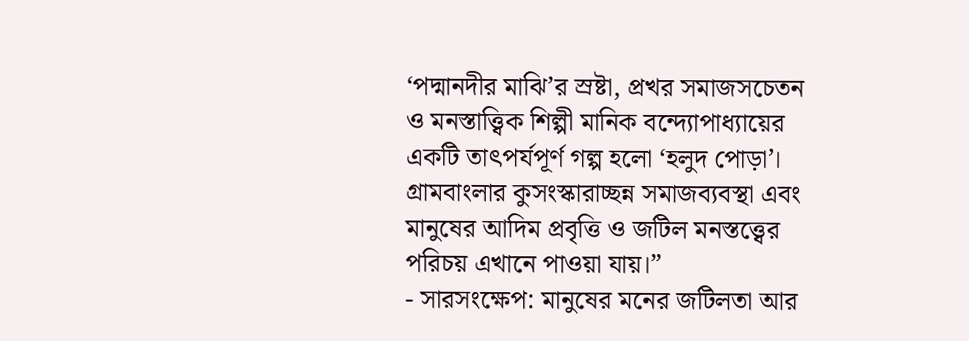‘পদ্মানদীর মাঝি’র স্রষ্টা, প্রখর সমাজসচেতন ও মনস্তাত্ত্বিক শিল্পী মানিক বন্দ্যোপাধ্যায়ের একটি তাৎপর্যপূর্ণ গল্প হলো ‘হলুদ পোড়া’। গ্রামবাংলার কুসংস্কারাচ্ছন্ন সমাজব্যবস্থা এবং মানুষের আদিম প্রবৃত্তি ও জটিল মনস্তত্ত্বের পরিচয় এখানে পাওয়া যায়।”
- সারসংক্ষেপ: মানুষের মনের জটিলতা আর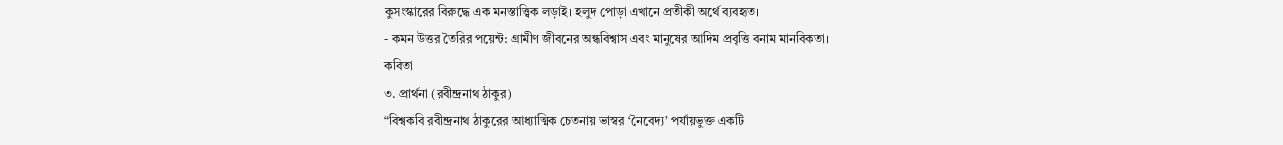কুসংস্কারের বিরুদ্ধে এক মনস্তাত্ত্বিক লড়াই। হলুদ পোড়া এখানে প্রতীকী অর্থে ব্যবহৃত।
- কমন উত্তর তৈরির পয়েন্ট: গ্রামীণ জীবনের অন্ধবিশ্বাস এবং মানুষের আদিম প্রবৃত্তি বনাম মানবিকতা।
কবিতা
৩. প্রার্থনা (রবীন্দ্রনাথ ঠাকুর)
“বিশ্বকবি রবীন্দ্রনাথ ঠাকুরের আধ্যাত্মিক চেতনায় ভাস্বর ‘নৈবেদ্য’ পর্যায়ভুক্ত একটি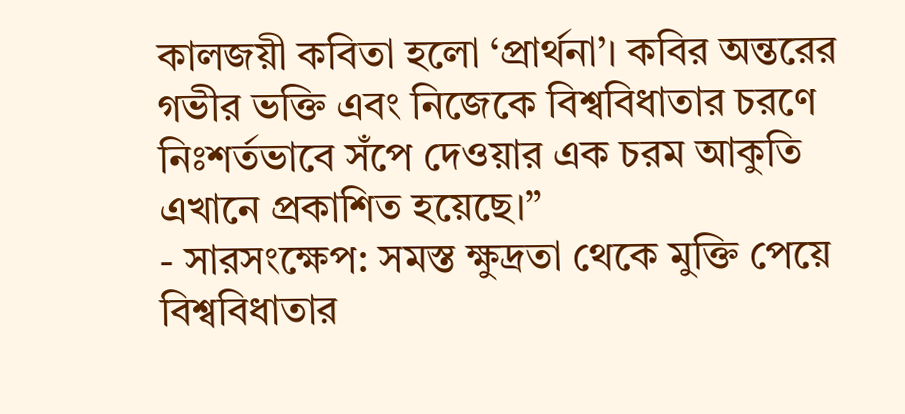কালজয়ী কবিতা হলো ‘প্রার্থনা’। কবির অন্তরের গভীর ভক্তি এবং নিজেকে বিশ্ববিধাতার চরণে নিঃশর্তভাবে সঁপে দেওয়ার এক চরম আকুতি এখানে প্রকাশিত হয়েছে।”
- সারসংক্ষেপ: সমস্ত ক্ষুদ্রতা থেকে মুক্তি পেয়ে বিশ্ববিধাতার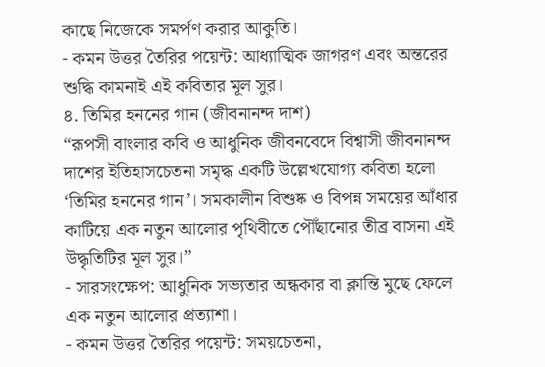কাছে নিজেকে সমর্পণ করার আকুতি।
- কমন উত্তর তৈরির পয়েন্ট: আধ্যাত্মিক জাগরণ এবং অন্তরের শুদ্ধি কামনাই এই কবিতার মূল সুর।
৪. তিমির হননের গান (জীবনানন্দ দাশ)
“রূপসী বাংলার কবি ও আধুনিক জীবনবেদে বিশ্বাসী জীবনানন্দ দাশের ইতিহাসচেতনা সমৃদ্ধ একটি উল্লেখযোগ্য কবিতা হলো ‘তিমির হননের গান’। সমকালীন বিশুষ্ক ও বিপন্ন সময়ের আঁধার কাটিয়ে এক নতুন আলোর পৃথিবীতে পৌঁছানোর তীব্র বাসনা এই উদ্ধৃতিটির মূল সুর।”
- সারসংক্ষেপ: আধুনিক সভ্যতার অন্ধকার বা ক্লান্তি মুছে ফেলে এক নতুন আলোর প্রত্যাশা।
- কমন উত্তর তৈরির পয়েন্ট: সময়চেতনা,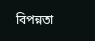বিপন্নতা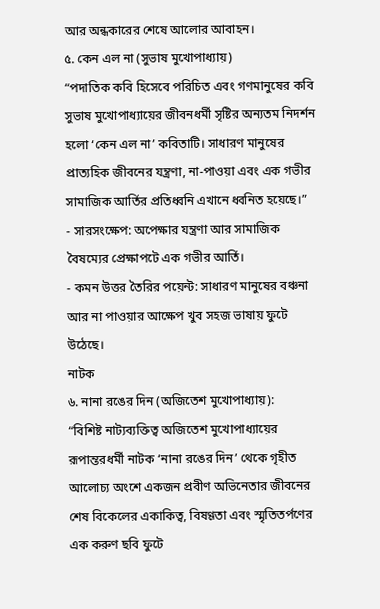আর অন্ধকারের শেষে আলোর আবাহন।
৫. কেন এল না (সুভাষ মুখোপাধ্যায়)
“পদাতিক কবি হিসেবে পরিচিত এবং গণমানুষের কবি সুভাষ মুখোপাধ্যায়ের জীবনধর্মী সৃষ্টির অন্যতম নিদর্শন হলো ‘কেন এল না’ কবিতাটি। সাধারণ মানুষের প্রাত্যহিক জীবনের যন্ত্রণা, না-পাওয়া এবং এক গভীর সামাজিক আর্তির প্রতিধ্বনি এখানে ধ্বনিত হয়েছে।”
- সারসংক্ষেপ: অপেক্ষার যন্ত্রণা আর সামাজিক বৈষম্যের প্রেক্ষাপটে এক গভীর আর্তি।
- কমন উত্তর তৈরির পয়েন্ট: সাধারণ মানুষের বঞ্চনা আর না পাওয়ার আক্ষেপ খুব সহজ ভাষায় ফুটে উঠেছে।
নাটক
৬. নানা রঙের দিন (অজিতেশ মুখোপাধ্যায়):
“বিশিষ্ট নাট্যব্যক্তিত্ব অজিতেশ মুখোপাধ্যায়ের রূপান্তরধর্মী নাটক ‘নানা রঙের দিন’ থেকে গৃহীত আলোচ্য অংশে একজন প্রবীণ অভিনেতার জীবনের শেষ বিকেলের একাকিত্ব, বিষণ্ণতা এবং স্মৃতিতর্পণের এক করুণ ছবি ফুটে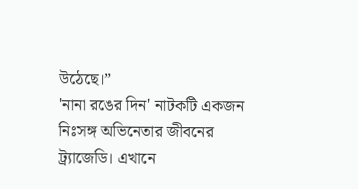উঠেছে।”
'নানা রঙের দিন' নাটকটি একজন নিঃসঙ্গ অভিনেতার জীবনের ট্র্যাজেডি। এখানে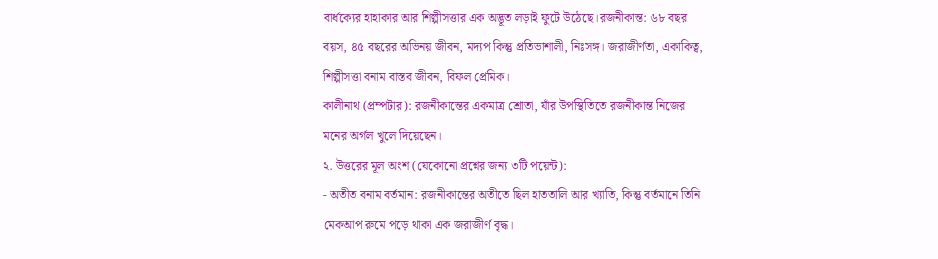বার্ধক্যের হাহাকার আর শিল্পীসত্তার এক অদ্ভূত লড়াই ফুটে উঠেছে।রজনীকান্ত: ৬৮ বছর বয়স, ৪৫ বছরের অভিনয় জীবন, মদ্যপ কিন্তু প্রতিভাশালী, নিঃসঙ্গ। জরাজীর্ণতা, একাকিত্ব, শিল্পীসত্তা বনাম বাস্তব জীবন, বিফল প্রেমিক।
কালীনাথ (প্রম্পটার): রজনীকান্তের একমাত্র শ্রোতা, যাঁর উপস্থিতিতে রজনীকান্ত নিজের মনের অর্গল খুলে দিয়েছেন।
২. উত্তরের মূল অংশ (যেকোনো প্রশ্নের জন্য ৩টি পয়েন্ট):
- অতীত বনাম বর্তমান: রজনীকান্তের অতীতে ছিল হাততালি আর খ্যাতি, কিন্তু বর্তমানে তিনি মেকআপ রুমে পড়ে থাকা এক জরাজীর্ণ বৃদ্ধ।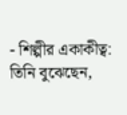- শিল্পীর একাকীত্ব: তিনি বুঝেছেন,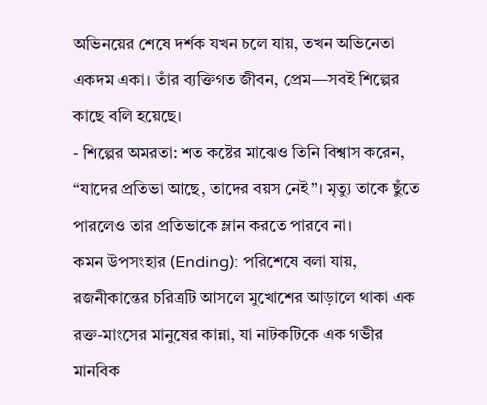অভিনয়ের শেষে দর্শক যখন চলে যায়, তখন অভিনেতা একদম একা। তাঁর ব্যক্তিগত জীবন, প্রেম—সবই শিল্পের কাছে বলি হয়েছে।
- শিল্পের অমরতা: শত কষ্টের মাঝেও তিনি বিশ্বাস করেন, “যাদের প্রতিভা আছে, তাদের বয়স নেই”। মৃত্যু তাকে ছুঁতে পারলেও তার প্রতিভাকে ম্লান করতে পারবে না।
কমন উপসংহার (Ending): পরিশেষে বলা যায়, রজনীকান্তের চরিত্রটি আসলে মুখোশের আড়ালে থাকা এক রক্ত-মাংসের মানুষের কান্না, যা নাটকটিকে এক গভীর মানবিক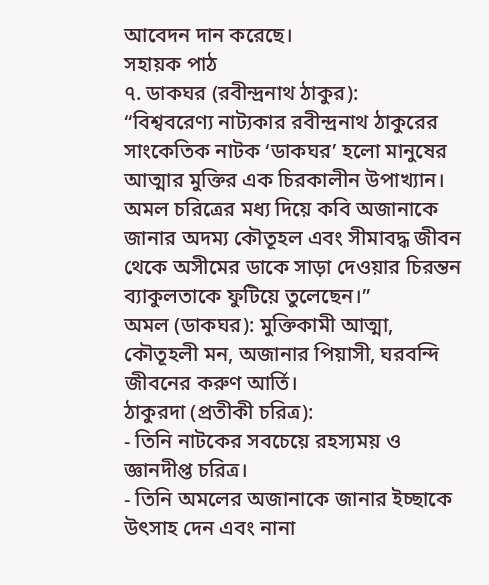আবেদন দান করেছে।
সহায়ক পাঠ
৭. ডাকঘর (রবীন্দ্রনাথ ঠাকুর):
“বিশ্ববরেণ্য নাট্যকার রবীন্দ্রনাথ ঠাকুরের সাংকেতিক নাটক ‘ডাকঘর’ হলো মানুষের আত্মার মুক্তির এক চিরকালীন উপাখ্যান। অমল চরিত্রের মধ্য দিয়ে কবি অজানাকে জানার অদম্য কৌতূহল এবং সীমাবদ্ধ জীবন থেকে অসীমের ডাকে সাড়া দেওয়ার চিরন্তন ব্যাকুলতাকে ফুটিয়ে তুলেছেন।”
অমল (ডাকঘর): মুক্তিকামী আত্মা, কৌতূহলী মন, অজানার পিয়াসী, ঘরবন্দি জীবনের করুণ আর্তি।
ঠাকুরদা (প্রতীকী চরিত্র):
- তিনি নাটকের সবচেয়ে রহস্যময় ও জ্ঞানদীপ্ত চরিত্র।
- তিনি অমলের অজানাকে জানার ইচ্ছাকে উৎসাহ দেন এবং নানা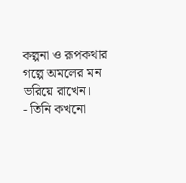কল্পনা ও রূপকথার গল্পে অমলের মন ভরিয়ে রাখেন।
- তিনি কখনো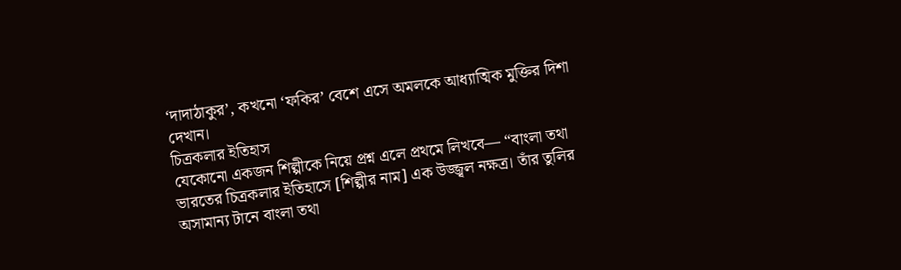‘দাদাঠাকুর’, কখনো ‘ফকির’ বেশে এসে অমলকে আধ্যাত্মিক মুক্তির দিশা দেখান।
চিত্রকলার ইতিহাস
যেকোনো একজন শিল্পীকে নিয়ে প্রশ্ন এলে প্রথমে লিখবে— “বাংলা তথা ভারতের চিত্রকলার ইতিহাসে [শিল্পীর নাম] এক উজ্জ্বল নক্ষত্র। তাঁর তুলির অসামান্য টানে বাংলা তথা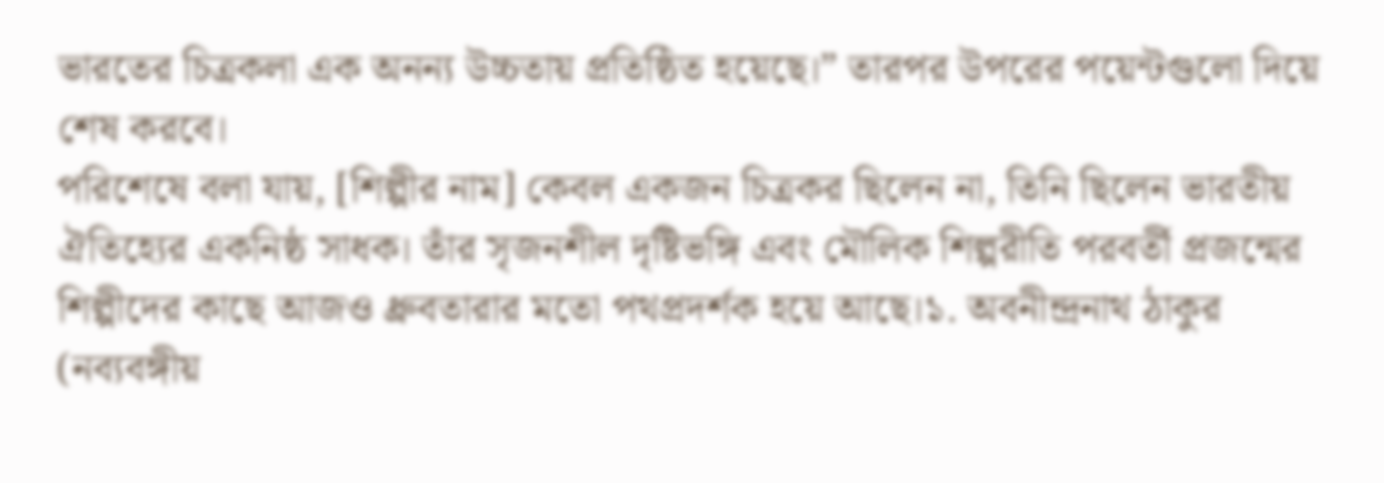ভারতের চিত্রকলা এক অনন্য উচ্চতায় প্রতিষ্ঠিত হয়েছে।” তারপর উপরের পয়েন্টগুলো দিয়ে শেষ করবে।
পরিশেষে বলা যায়, [শিল্পীর নাম] কেবল একজন চিত্রকর ছিলেন না, তিনি ছিলেন ভারতীয় ঐতিহ্যের একনিষ্ঠ সাধক। তাঁর সৃজনশীল দৃষ্টিভঙ্গি এবং মৌলিক শিল্পরীতি পরবর্তী প্রজন্মের শিল্পীদের কাছে আজও ধ্রুবতারার মতো পথপ্রদর্শক হয়ে আছে।১. অবনীন্দ্রনাথ ঠাকুর (নব্যবঙ্গীয়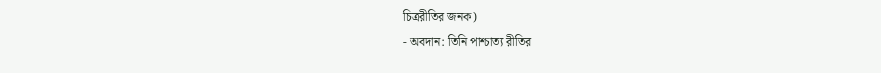চিত্ররীতির জনক)
- অবদান: তিনি পাশ্চাত্য রীতির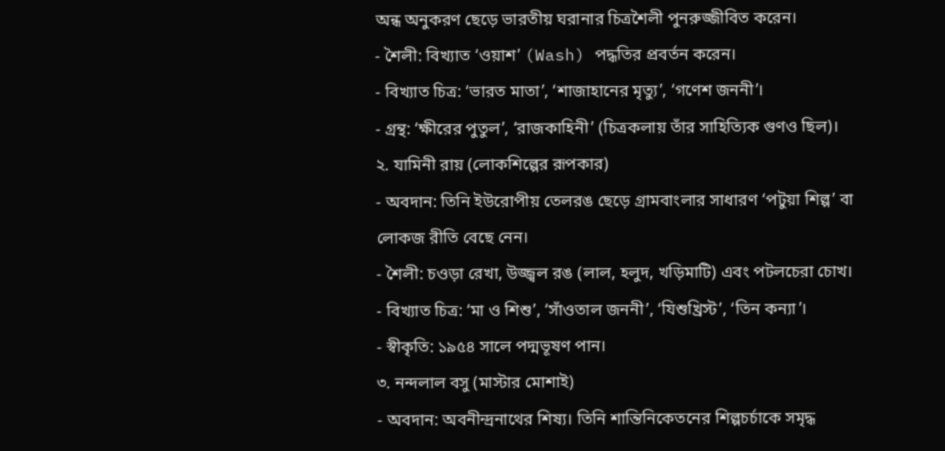অন্ধ অনুকরণ ছেড়ে ভারতীয় ঘরানার চিত্রশৈলী পুনরুজ্জীবিত করেন।
- শৈলী: বিখ্যাত ‘ওয়াশ’ (Wash) পদ্ধতির প্রবর্তন করেন।
- বিখ্যাত চিত্র: ‘ভারত মাতা’, ‘শাজাহানের মৃত্যু’, ‘গণেশ জননী’।
- গ্রন্থ: ‘ক্ষীরের পুতুল’, ‘রাজকাহিনী’ (চিত্রকলায় তাঁর সাহিত্যিক গুণও ছিল)।
২. যামিনী রায় (লোকশিল্পের রূপকার)
- অবদান: তিনি ইউরোপীয় তেলরঙ ছেড়ে গ্রামবাংলার সাধারণ ‘পটুয়া শিল্প’ বা লোকজ রীতি বেছে নেন।
- শৈলী: চওড়া রেখা, উজ্জ্বল রঙ (লাল, হলুদ, খড়িমাটি) এবং পটলচেরা চোখ।
- বিখ্যাত চিত্র: ‘মা ও শিশু’, ‘সাঁওতাল জননী’, ‘যিশুখ্রিস্ট’, ‘তিন কন্যা’।
- স্বীকৃতি: ১৯৫৪ সালে পদ্মভূষণ পান।
৩. নন্দলাল বসু (মাস্টার মোশাই)
- অবদান: অবনীন্দ্রনাথের শিষ্য। তিনি শান্তিনিকেতনের শিল্পচর্চাকে সমৃদ্ধ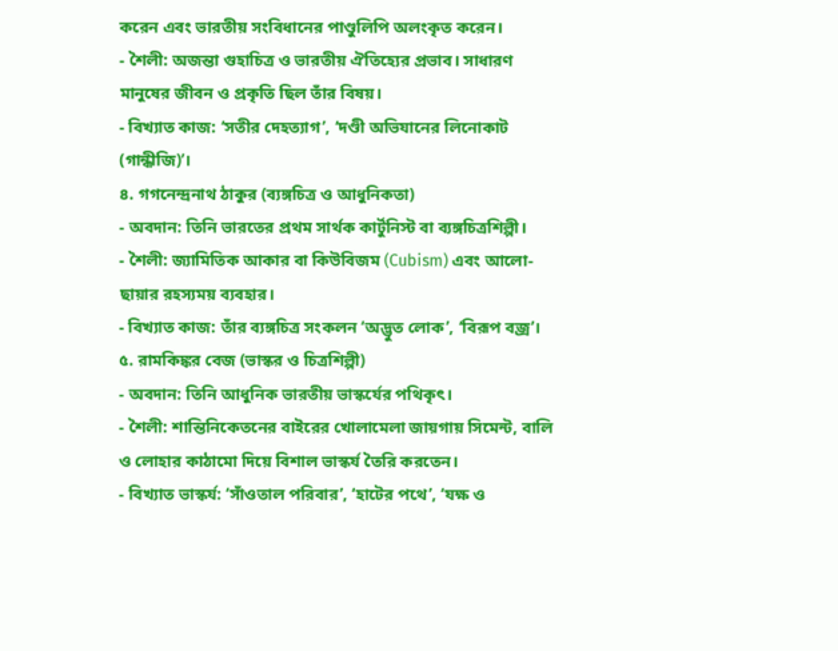করেন এবং ভারতীয় সংবিধানের পাণ্ডুলিপি অলংকৃত করেন।
- শৈলী: অজন্তা গুহাচিত্র ও ভারতীয় ঐতিহ্যের প্রভাব। সাধারণ মানুষের জীবন ও প্রকৃতি ছিল তাঁর বিষয়।
- বিখ্যাত কাজ: ‘সতীর দেহত্যাগ’, ‘দণ্ডী অভিযানের লিনোকাট (গান্ধীজি)’।
৪. গগনেন্দ্রনাথ ঠাকুর (ব্যঙ্গচিত্র ও আধুনিকতা)
- অবদান: তিনি ভারতের প্রথম সার্থক কার্টুনিস্ট বা ব্যঙ্গচিত্রশিল্পী।
- শৈলী: জ্যামিতিক আকার বা কিউবিজম (Cubism) এবং আলো-ছায়ার রহস্যময় ব্যবহার।
- বিখ্যাত কাজ: তাঁর ব্যঙ্গচিত্র সংকলন ‘অদ্ভুত লোক’, ‘বিরূপ বজ্র’।
৫. রামকিঙ্কর বেজ (ভাস্কর ও চিত্রশিল্পী)
- অবদান: তিনি আধুনিক ভারতীয় ভাস্কর্যের পথিকৃৎ।
- শৈলী: শান্তিনিকেতনের বাইরের খোলামেলা জায়গায় সিমেন্ট, বালি ও লোহার কাঠামো দিয়ে বিশাল ভাস্কর্য তৈরি করতেন।
- বিখ্যাত ভাস্কর্য: ‘সাঁওতাল পরিবার’, ‘হাটের পথে’, ‘যক্ষ ও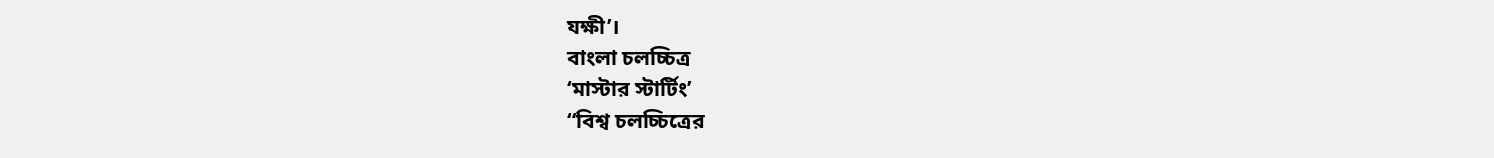যক্ষী’।
বাংলা চলচ্চিত্র
‘মাস্টার স্টার্টিং’
“বিশ্ব চলচ্চিত্রের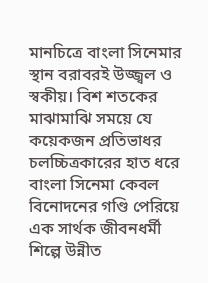মানচিত্রে বাংলা সিনেমার স্থান বরাবরই উজ্জ্বল ও স্বকীয়। বিশ শতকের মাঝামাঝি সময়ে যে কয়েকজন প্রতিভাধর চলচ্চিত্রকারের হাত ধরে বাংলা সিনেমা কেবল বিনোদনের গণ্ডি পেরিয়ে এক সার্থক জীবনধর্মী শিল্পে উন্নীত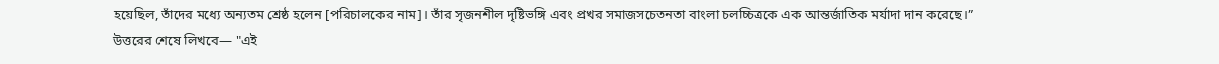হয়েছিল, তাঁদের মধ্যে অন্যতম শ্রেষ্ঠ হলেন [পরিচালকের নাম]। তাঁর সৃজনশীল দৃষ্টিভঙ্গি এবং প্রখর সমাজসচেতনতা বাংলা চলচ্চিত্রকে এক আন্তর্জাতিক মর্যাদা দান করেছে।”
উত্তরের শেষে লিখবে— "এই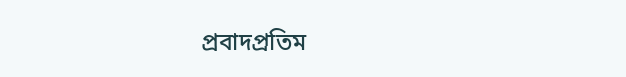প্রবাদপ্রতিম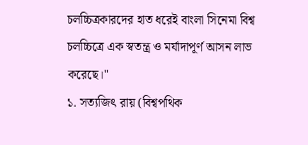চলচ্চিত্রকারদের হাত ধরেই বাংলা সিনেমা বিশ্ব চলচ্চিত্রে এক স্বতন্ত্র ও মর্যাদাপূর্ণ আসন লাভ করেছে।"
১. সত্যজিৎ রায় (বিশ্বপথিক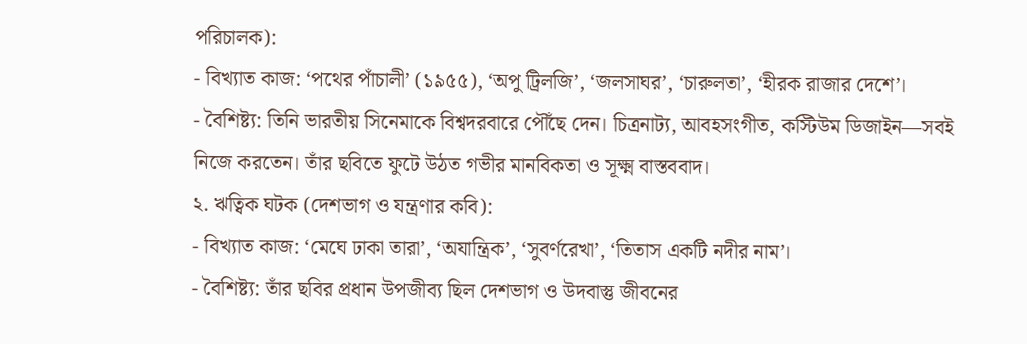পরিচালক):
- বিখ্যাত কাজ: ‘পথের পাঁচালী’ (১৯৫৫), ‘অপু ট্রিলজি’, ‘জলসাঘর’, ‘চারুলতা’, ‘হীরক রাজার দেশে’।
- বৈশিষ্ট্য: তিনি ভারতীয় সিনেমাকে বিশ্বদরবারে পৌঁছে দেন। চিত্রনাট্য, আবহসংগীত, কস্টিউম ডিজাইন—সবই নিজে করতেন। তাঁর ছবিতে ফুটে উঠত গভীর মানবিকতা ও সূক্ষ্ম বাস্তববাদ।
২. ঋত্বিক ঘটক (দেশভাগ ও যন্ত্রণার কবি):
- বিখ্যাত কাজ: ‘মেঘে ঢাকা তারা’, ‘অযান্ত্রিক’, ‘সুবর্ণরেখা’, ‘তিতাস একটি নদীর নাম’।
- বৈশিষ্ট্য: তাঁর ছবির প্রধান উপজীব্য ছিল দেশভাগ ও উদবাস্তু জীবনের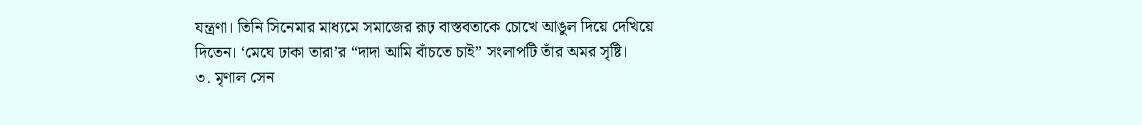যন্ত্রণা। তিনি সিনেমার মাধ্যমে সমাজের রূঢ় বাস্তবতাকে চোখে আঙুল দিয়ে দেখিয়ে দিতেন। ‘মেঘে ঢাকা তারা’র “দাদা আমি বাঁচতে চাই” সংলাপটি তাঁর অমর সৃষ্টি।
৩. মৃণাল সেন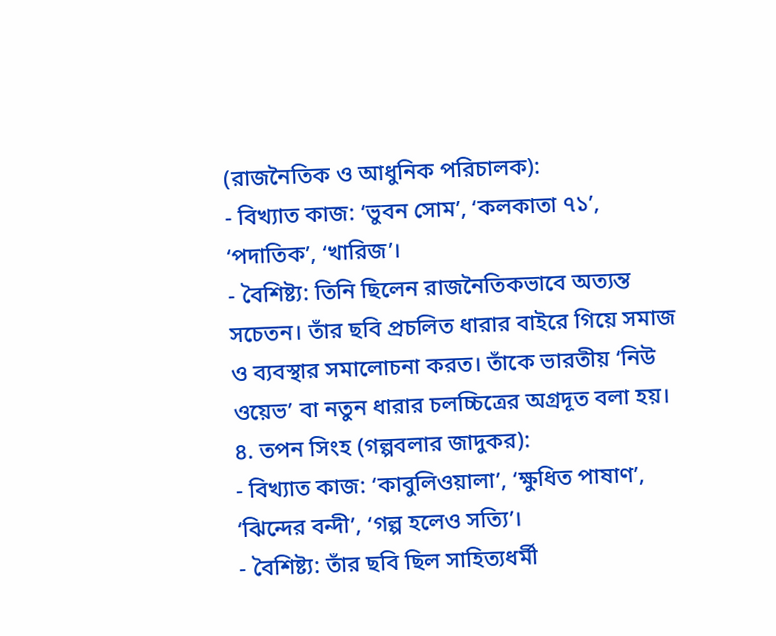(রাজনৈতিক ও আধুনিক পরিচালক):
- বিখ্যাত কাজ: ‘ভুবন সোম’, ‘কলকাতা ৭১’, ‘পদাতিক’, ‘খারিজ’।
- বৈশিষ্ট্য: তিনি ছিলেন রাজনৈতিকভাবে অত্যন্ত সচেতন। তাঁর ছবি প্রচলিত ধারার বাইরে গিয়ে সমাজ ও ব্যবস্থার সমালোচনা করত। তাঁকে ভারতীয় ‘নিউ ওয়েভ’ বা নতুন ধারার চলচ্চিত্রের অগ্রদূত বলা হয়।
৪. তপন সিংহ (গল্পবলার জাদুকর):
- বিখ্যাত কাজ: ‘কাবুলিওয়ালা’, ‘ক্ষুধিত পাষাণ’, ‘ঝিন্দের বন্দী’, ‘গল্প হলেও সত্যি’।
- বৈশিষ্ট্য: তাঁর ছবি ছিল সাহিত্যধর্মী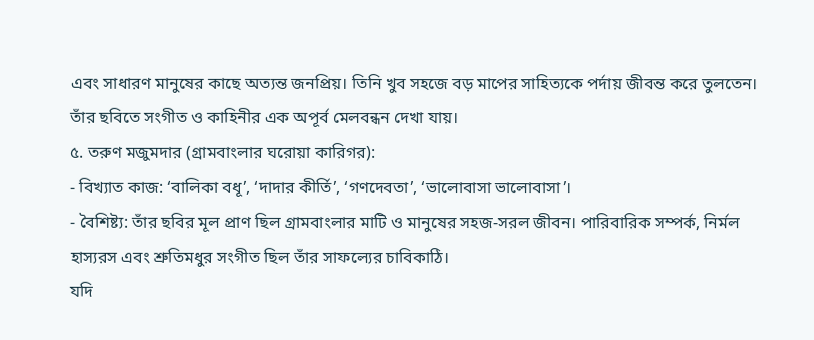এবং সাধারণ মানুষের কাছে অত্যন্ত জনপ্রিয়। তিনি খুব সহজে বড় মাপের সাহিত্যকে পর্দায় জীবন্ত করে তুলতেন। তাঁর ছবিতে সংগীত ও কাহিনীর এক অপূর্ব মেলবন্ধন দেখা যায়।
৫. তরুণ মজুমদার (গ্রামবাংলার ঘরোয়া কারিগর):
- বিখ্যাত কাজ: ‘বালিকা বধূ’, ‘দাদার কীর্তি’, ‘গণদেবতা’, ‘ভালোবাসা ভালোবাসা’।
- বৈশিষ্ট্য: তাঁর ছবির মূল প্রাণ ছিল গ্রামবাংলার মাটি ও মানুষের সহজ-সরল জীবন। পারিবারিক সম্পর্ক, নির্মল হাস্যরস এবং শ্রুতিমধুর সংগীত ছিল তাঁর সাফল্যের চাবিকাঠি।
যদি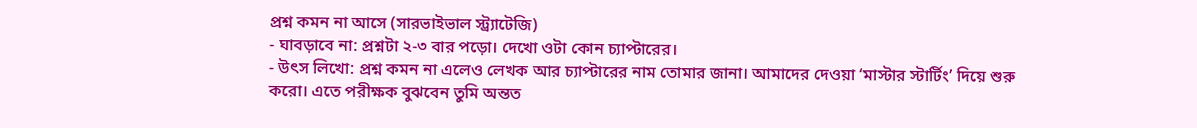প্রশ্ন কমন না আসে (সারভাইভাল স্ট্র্যাটেজি)
- ঘাবড়াবে না: প্রশ্নটা ২-৩ বার পড়ো। দেখো ওটা কোন চ্যাপ্টারের।
- উৎস লিখো: প্রশ্ন কমন না এলেও লেখক আর চ্যাপ্টারের নাম তোমার জানা। আমাদের দেওয়া ‘মাস্টার স্টার্টিং’ দিয়ে শুরু করো। এতে পরীক্ষক বুঝবেন তুমি অন্তত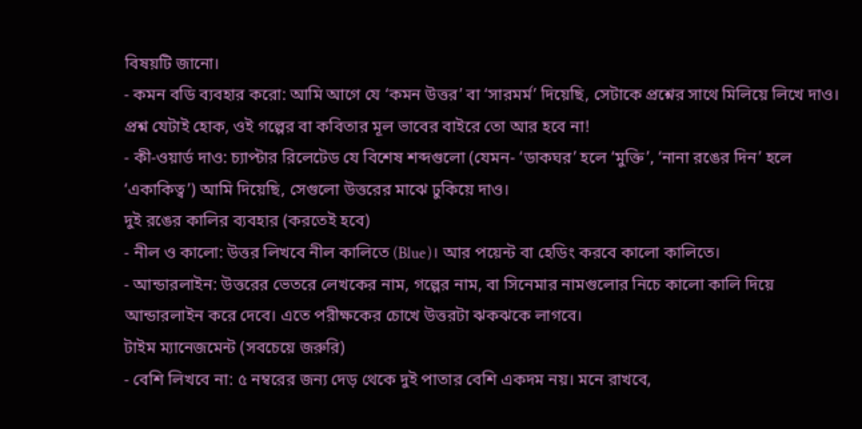বিষয়টি জানো।
- কমন বডি ব্যবহার করো: আমি আগে যে ‘কমন উত্তর’ বা ‘সারমর্ম’ দিয়েছি, সেটাকে প্রশ্নের সাথে মিলিয়ে লিখে দাও। প্রশ্ন যেটাই হোক, ওই গল্পের বা কবিতার মূল ভাবের বাইরে তো আর হবে না!
- কী-ওয়ার্ড দাও: চ্যাপ্টার রিলেটেড যে বিশেষ শব্দগুলো (যেমন- ‘ডাকঘর’ হলে ‘মুক্তি’, ‘নানা রঙের দিন’ হলে ‘একাকিত্ব’) আমি দিয়েছি, সেগুলো উত্তরের মাঝে ঢুকিয়ে দাও।
দুই রঙের কালির ব্যবহার (করতেই হবে)
- নীল ও কালো: উত্তর লিখবে নীল কালিতে (Blue)। আর পয়েন্ট বা হেডিং করবে কালো কালিতে।
- আন্ডারলাইন: উত্তরের ভেতরে লেখকের নাম, গল্পের নাম, বা সিনেমার নামগুলোর নিচে কালো কালি দিয়ে আন্ডারলাইন করে দেবে। এতে পরীক্ষকের চোখে উত্তরটা ঝকঝকে লাগবে।
টাইম ম্যানেজমেন্ট (সবচেয়ে জরুরি)
- বেশি লিখবে না: ৫ নম্বরের জন্য দেড় থেকে দুই পাতার বেশি একদম নয়। মনে রাখবে,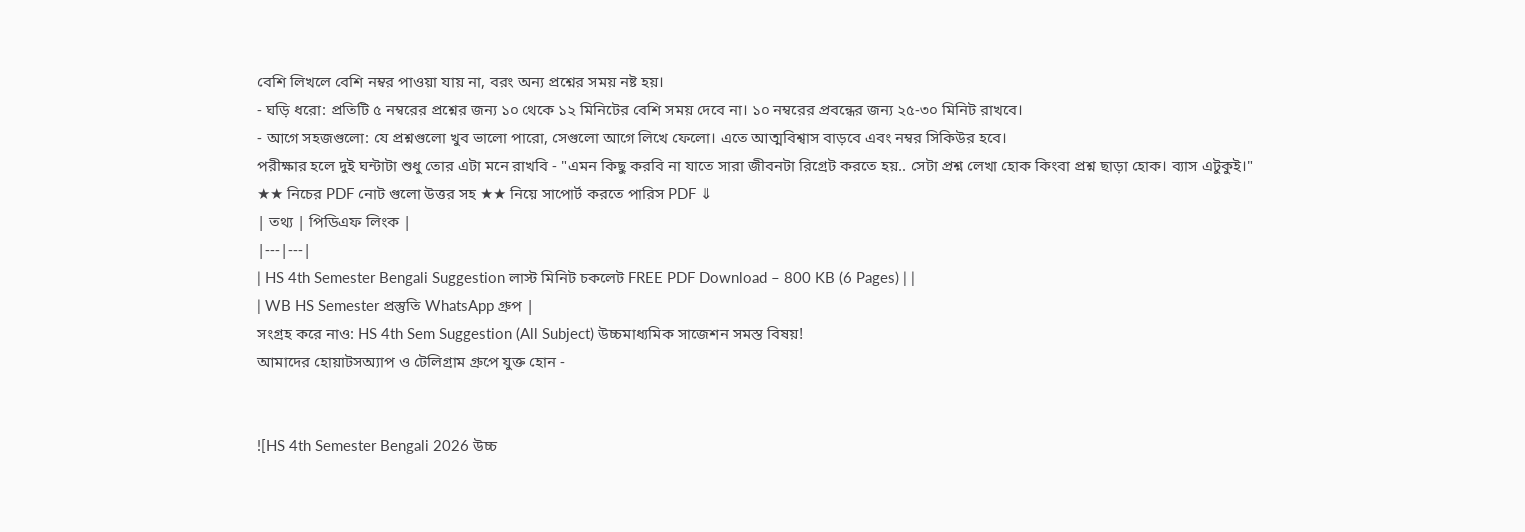বেশি লিখলে বেশি নম্বর পাওয়া যায় না, বরং অন্য প্রশ্নের সময় নষ্ট হয়।
- ঘড়ি ধরো: প্রতিটি ৫ নম্বরের প্রশ্নের জন্য ১০ থেকে ১২ মিনিটের বেশি সময় দেবে না। ১০ নম্বরের প্রবন্ধের জন্য ২৫-৩০ মিনিট রাখবে।
- আগে সহজগুলো: যে প্রশ্নগুলো খুব ভালো পারো, সেগুলো আগে লিখে ফেলো। এতে আত্মবিশ্বাস বাড়বে এবং নম্বর সিকিউর হবে।
পরীক্ষার হলে দুই ঘন্টাটা শুধু তোর এটা মনে রাখবি - "এমন কিছু করবি না যাতে সারা জীবনটা রিগ্রেট করতে হয়.. সেটা প্রশ্ন লেখা হোক কিংবা প্রশ্ন ছাড়া হোক। ব্যাস এটুকুই।"
★★ নিচের PDF নোট গুলো উত্তর সহ ★★ নিয়ে সাপোর্ট করতে পারিস PDF ⇓
| তথ্য | পিডিএফ লিংক |
|---|---|
| HS 4th Semester Bengali Suggestion লাস্ট মিনিট চকলেট FREE PDF Download – 800 KB (6 Pages) | |
| WB HS Semester প্রস্তুতি WhatsApp গ্রুপ |
সংগ্রহ করে নাও: HS 4th Sem Suggestion (All Subject) উচ্চমাধ্যমিক সাজেশন সমস্ত বিষয়!
আমাদের হোয়াটসঅ্যাপ ও টেলিগ্রাম গ্রুপে যুক্ত হোন -


![HS 4th Semester Bengali 2026 উচ্চ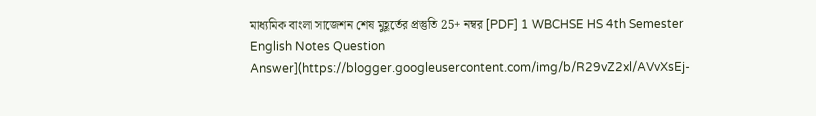মাধ্যমিক বাংলা সাজেশন শেষ মুহূর্তের প্রস্তুতি 25+ নম্বর [PDF] 1 WBCHSE HS 4th Semester English Notes Question Answer](https://blogger.googleusercontent.com/img/b/R29vZ2xl/AVvXsEj-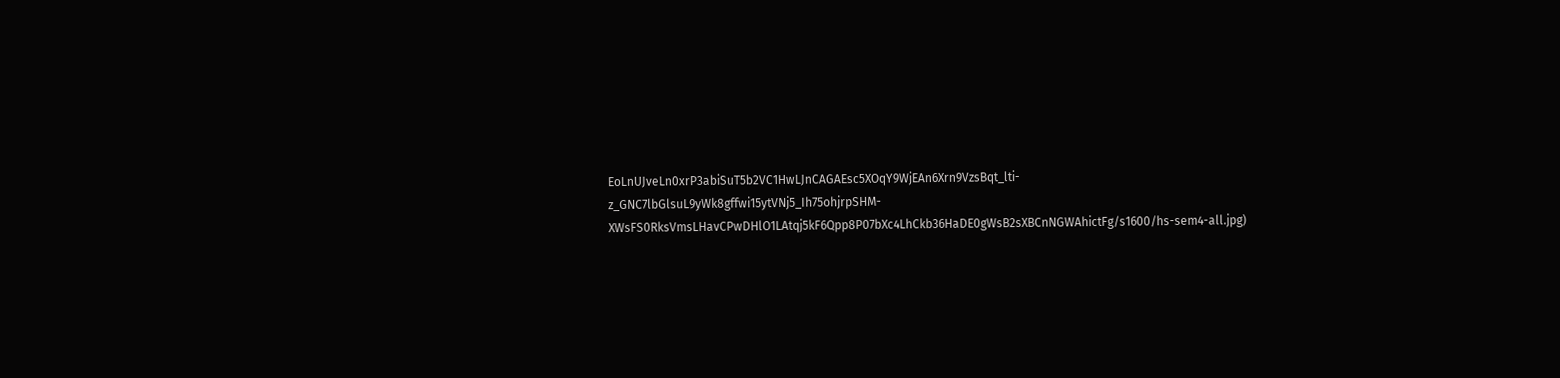EoLnUJveLn0xrP3abiSuT5b2VC1HwLJnCAGAEsc5XOqY9WjEAn6Xrn9VzsBqt_lti-z_GNC7lbGlsuL9yWk8gffwi15ytVNj5_Ih75ohjrpSHM-XWsFS0RksVmsLHavCPwDHlO1LAtqj5kF6Qpp8P07bXc4LhCkb36HaDE0gWsB2sXBCnNGWAhictFg/s1600/hs-sem4-all.jpg)